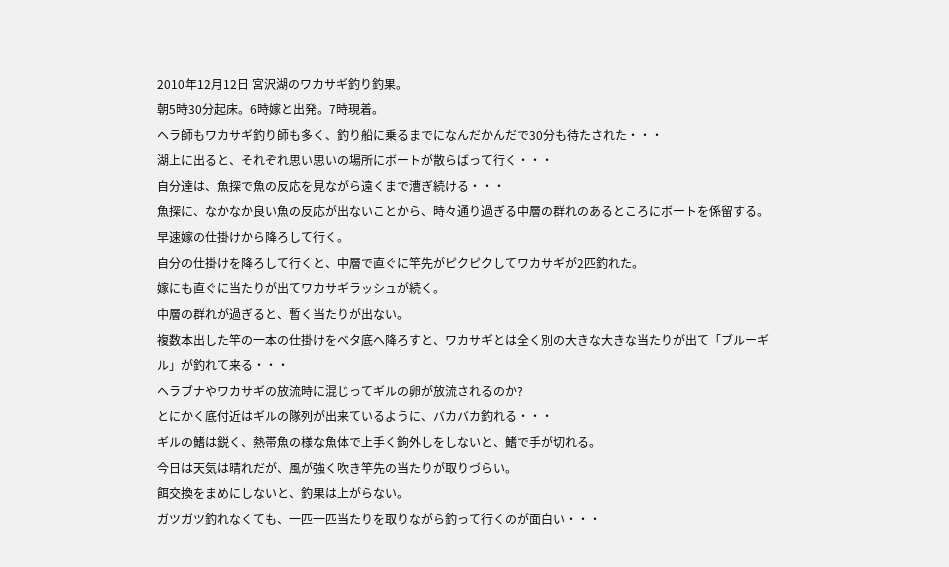2010年12月12日 宮沢湖のワカサギ釣り釣果。
朝5時30分起床。6時嫁と出発。7時現着。
ヘラ師もワカサギ釣り師も多く、釣り船に乗るまでになんだかんだで30分も待たされた・・・
湖上に出ると、それぞれ思い思いの場所にボートが散らばって行く・・・
自分達は、魚探で魚の反応を見ながら遠くまで漕ぎ続ける・・・
魚探に、なかなか良い魚の反応が出ないことから、時々通り過ぎる中層の群れのあるところにボートを係留する。
早速嫁の仕掛けから降ろして行く。
自分の仕掛けを降ろして行くと、中層で直ぐに竿先がピクピクしてワカサギが2匹釣れた。
嫁にも直ぐに当たりが出てワカサギラッシュが続く。
中層の群れが過ぎると、暫く当たりが出ない。
複数本出した竿の一本の仕掛けをベタ底へ降ろすと、ワカサギとは全く別の大きな大きな当たりが出て「ブルーギル」が釣れて来る・・・
ヘラブナやワカサギの放流時に混じってギルの卵が放流されるのか?
とにかく底付近はギルの隊列が出来ているように、バカバカ釣れる・・・
ギルの鰭は鋭く、熱帯魚の様な魚体で上手く鉤外しをしないと、鰭で手が切れる。
今日は天気は晴れだが、風が強く吹き竿先の当たりが取りづらい。
餌交換をまめにしないと、釣果は上がらない。
ガツガツ釣れなくても、一匹一匹当たりを取りながら釣って行くのが面白い・・・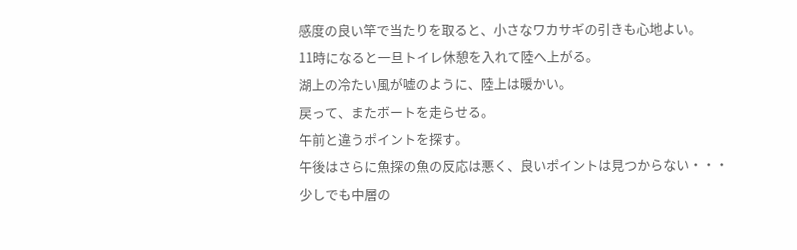感度の良い竿で当たりを取ると、小さなワカサギの引きも心地よい。
11時になると一旦トイレ休憩を入れて陸へ上がる。
湖上の冷たい風が嘘のように、陸上は暖かい。
戻って、またボートを走らせる。
午前と違うポイントを探す。
午後はさらに魚探の魚の反応は悪く、良いポイントは見つからない・・・
少しでも中層の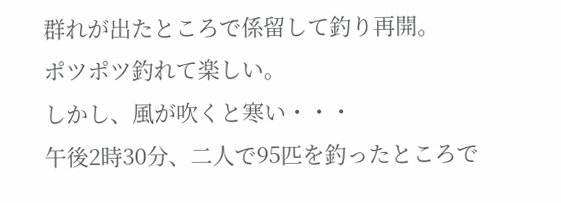群れが出たところで係留して釣り再開。
ポツポツ釣れて楽しい。
しかし、風が吹くと寒い・・・
午後2時30分、二人で95匹を釣ったところで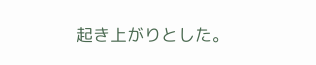起き上がりとした。